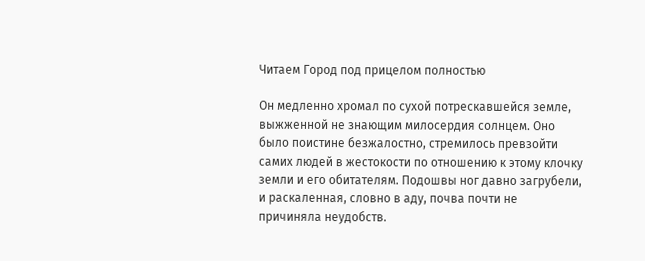Читаем Город под прицелом полностью

Он медленно хромал по сухой потрескавшейся земле, выжженной не знающим милосердия солнцем. Оно было поистине безжалостно, стремилось превзойти самих людей в жестокости по отношению к этому клочку земли и его обитателям. Подошвы ног давно загрубели, и раскаленная, словно в аду, почва почти не причиняла неудобств.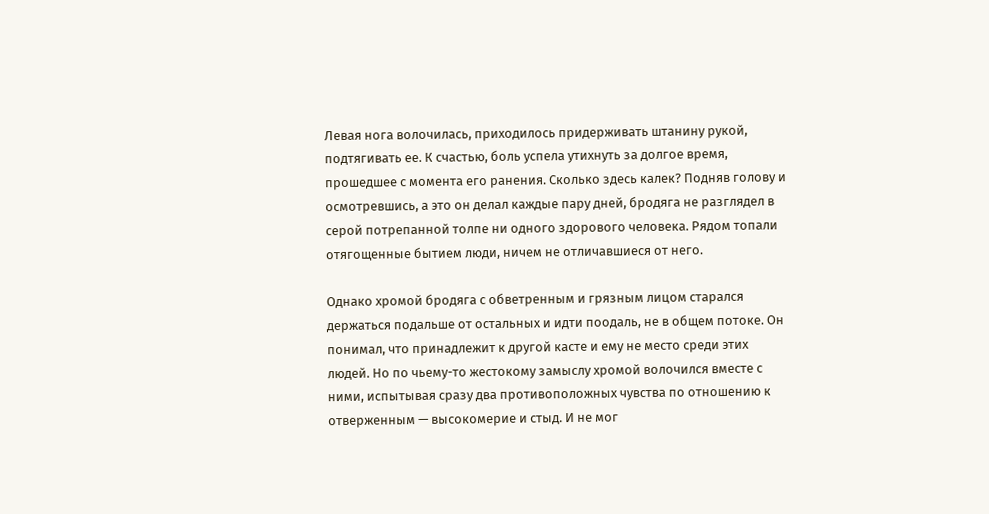Левая нога волочилась, приходилось придерживать штанину рукой, подтягивать ее. К счастью, боль успела утихнуть за долгое время, прошедшее с момента его ранения. Сколько здесь калек? Подняв голову и осмотревшись, а это он делал каждые пару дней, бродяга не разглядел в серой потрепанной толпе ни одного здорового человека. Рядом топали отягощенные бытием люди, ничем не отличавшиеся от него.

Однако хромой бродяга с обветренным и грязным лицом старался держаться подальше от остальных и идти поодаль, не в общем потоке. Он понимал, что принадлежит к другой касте и ему не место среди этих людей. Но по чьему-то жестокому замыслу хромой волочился вместе с ними, испытывая сразу два противоположных чувства по отношению к отверженным — высокомерие и стыд. И не мог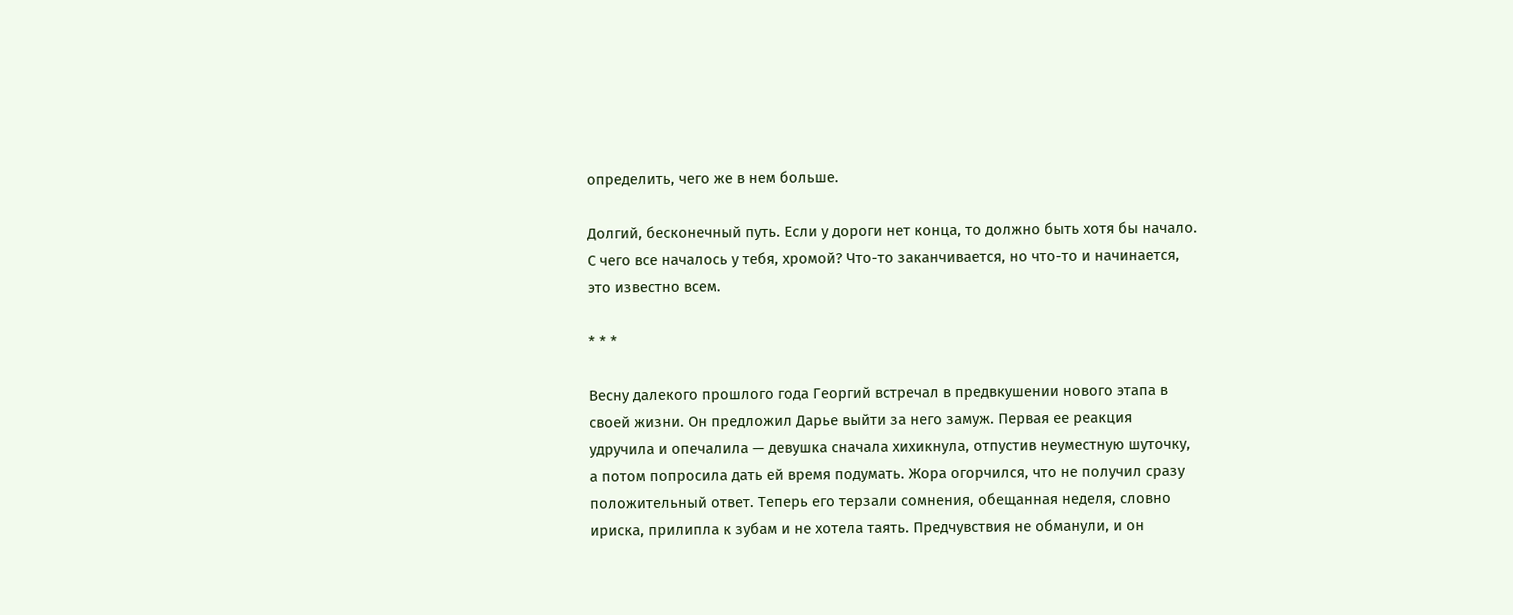определить, чего же в нем больше.

Долгий, бесконечный путь. Если у дороги нет конца, то должно быть хотя бы начало. С чего все началось у тебя, хромой? Что-то заканчивается, но что-то и начинается, это известно всем.

* * *

Весну далекого прошлого года Георгий встречал в предвкушении нового этапа в своей жизни. Он предложил Дарье выйти за него замуж. Первая ее реакция удручила и опечалила — девушка сначала хихикнула, отпустив неуместную шуточку, а потом попросила дать ей время подумать. Жора огорчился, что не получил сразу положительный ответ. Теперь его терзали сомнения, обещанная неделя, словно ириска, прилипла к зубам и не хотела таять. Предчувствия не обманули, и он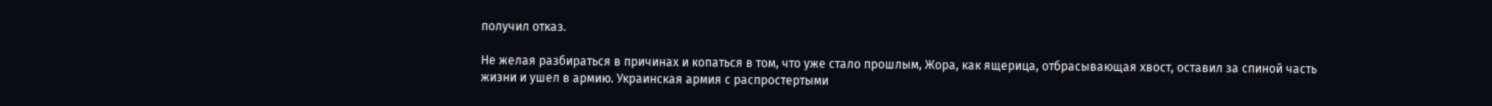получил отказ.

Не желая разбираться в причинах и копаться в том, что уже стало прошлым, Жора, как ящерица, отбрасывающая хвост, оставил за спиной часть жизни и ушел в армию. Украинская армия с распростертыми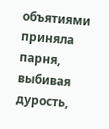объятиями приняла парня, выбивая дурость,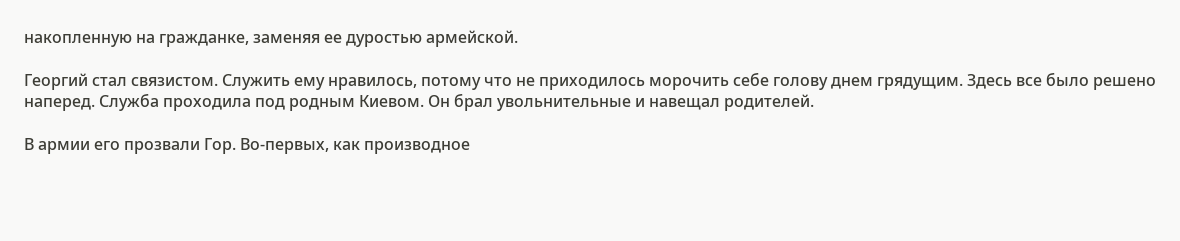накопленную на гражданке, заменяя ее дуростью армейской.

Георгий стал связистом. Служить ему нравилось, потому что не приходилось морочить себе голову днем грядущим. Здесь все было решено наперед. Служба проходила под родным Киевом. Он брал увольнительные и навещал родителей.

В армии его прозвали Гор. Во-первых, как производное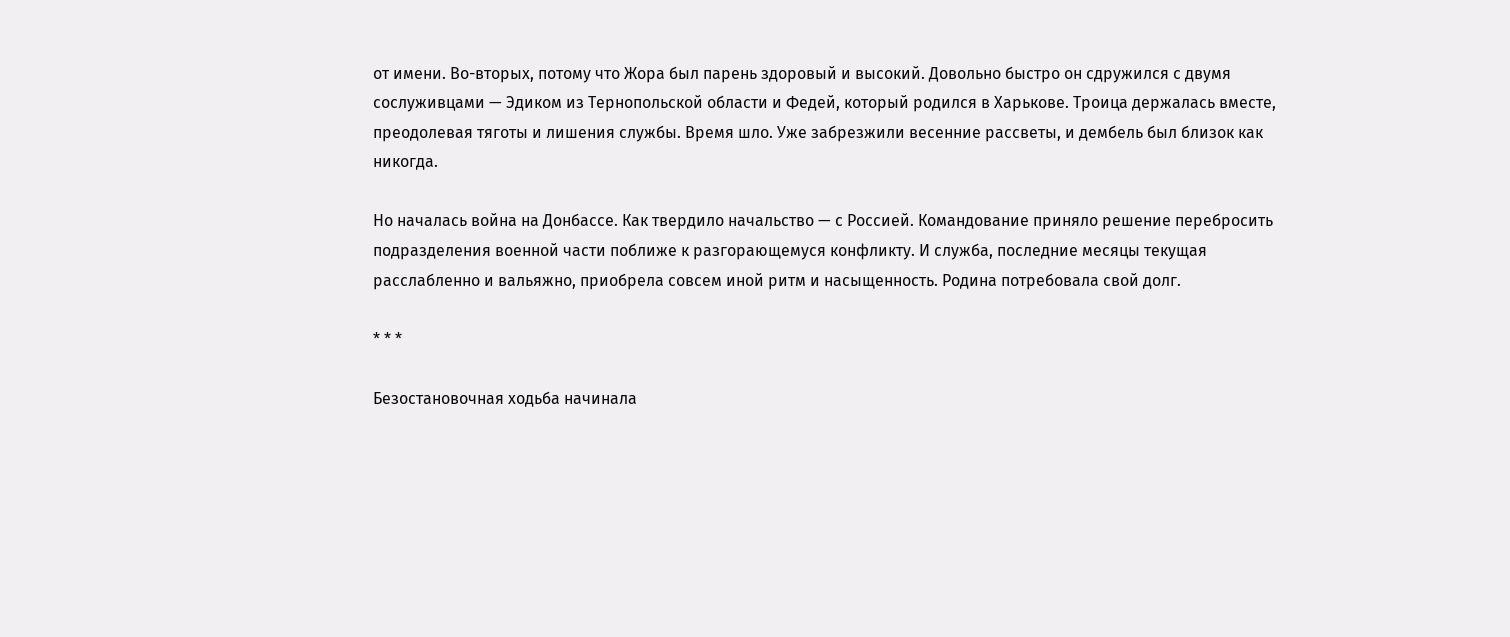от имени. Во-вторых, потому что Жора был парень здоровый и высокий. Довольно быстро он сдружился с двумя сослуживцами — Эдиком из Тернопольской области и Федей, который родился в Харькове. Троица держалась вместе, преодолевая тяготы и лишения службы. Время шло. Уже забрезжили весенние рассветы, и дембель был близок как никогда.

Но началась война на Донбассе. Как твердило начальство — с Россией. Командование приняло решение перебросить подразделения военной части поближе к разгорающемуся конфликту. И служба, последние месяцы текущая расслабленно и вальяжно, приобрела совсем иной ритм и насыщенность. Родина потребовала свой долг.

* * *

Безостановочная ходьба начинала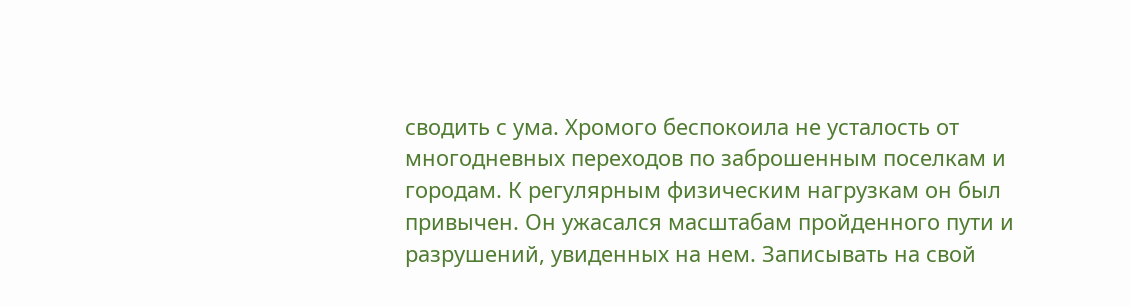сводить с ума. Хромого беспокоила не усталость от многодневных переходов по заброшенным поселкам и городам. К регулярным физическим нагрузкам он был привычен. Он ужасался масштабам пройденного пути и разрушений, увиденных на нем. Записывать на свой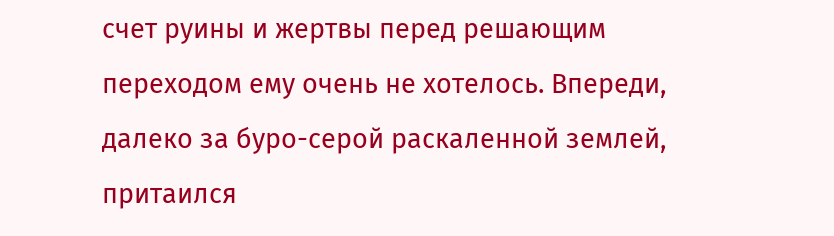счет руины и жертвы перед решающим переходом ему очень не хотелось. Впереди, далеко за буро-серой раскаленной землей, притаился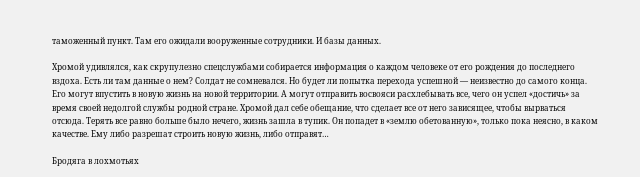таможенный пункт. Там его ожидали вооруженные сотрудники. И базы данных.

Хромой удивлялся, как скрупулезно спецслужбами собирается информация о каждом человеке от его рождения до последнего вздоха. Есть ли там данные о нем? Солдат не сомневался. Но будет ли попытка перехода успешной — неизвестно до самого конца. Его могут впустить в новую жизнь на новой территории. А могут отправить восвояси расхлебывать все, чего он успел «достичь» за время своей недолгой службы родной стране. Хромой дал себе обещание, что сделает все от него зависящее, чтобы вырваться отсюда. Терять все равно больше было нечего, жизнь зашла в тупик. Он попадет в «землю обетованную», только пока неясно, в каком качестве. Ему либо разрешат строить новую жизнь, либо отправят…

Бродяга в лохмотьях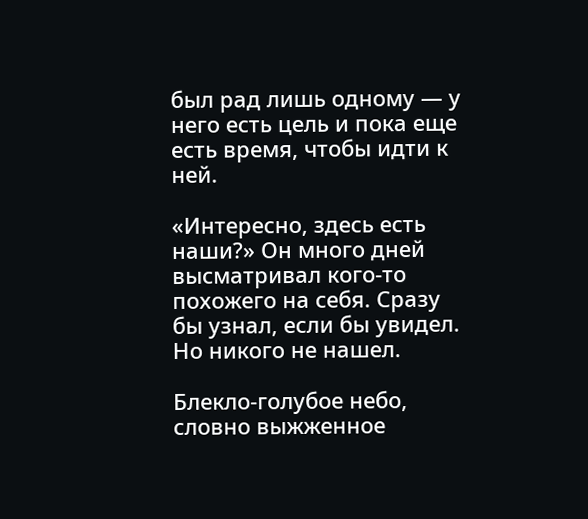был рад лишь одному — у него есть цель и пока еще есть время, чтобы идти к ней.

«Интересно, здесь есть наши?» Он много дней высматривал кого-то похожего на себя. Сразу бы узнал, если бы увидел. Но никого не нашел.

Блекло-голубое небо, словно выжженное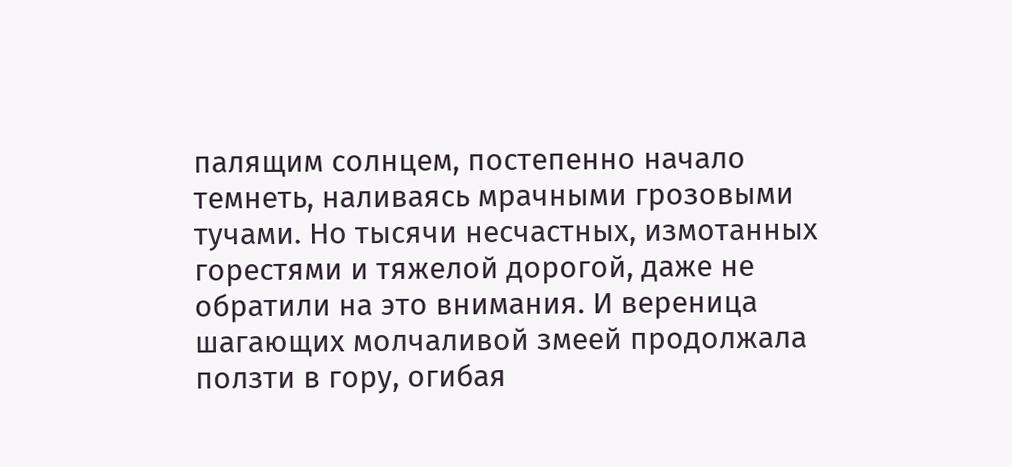палящим солнцем, постепенно начало темнеть, наливаясь мрачными грозовыми тучами. Но тысячи несчастных, измотанных горестями и тяжелой дорогой, даже не обратили на это внимания. И вереница шагающих молчаливой змеей продолжала ползти в гору, огибая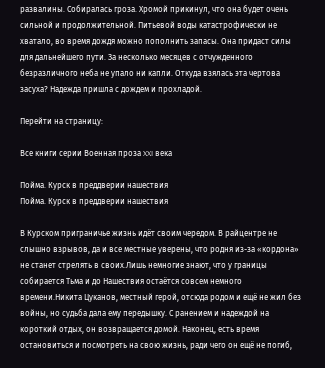развалины. Собиралась гроза. Хромой прикинул, что она будет очень сильной и продолжительной. Питьевой воды катастрофически не хватало, во время дождя можно пополнить запасы. Она придаст силы для дальнейшего пути. За несколько месяцев с отчужденного безразличного неба не упало ни капли. Откуда взялась эта чертова засуха? Надежда пришла с дождем и прохладой.

Перейти на страницу:

Все книги серии Военная проза XXI века

Пойма. Курск в преддверии нашествия
Пойма. Курск в преддверии нашествия

В Курском приграничье жизнь идёт своим чередом. В райцентре не слышно взрывов, да и все местные уверены, что родня из-за «кордона» не станет стрелять в своих.Лишь немногие знают, что у границы собирается Тьма и до Нашествия остаётся совсем немного времени.Никита Цуканов, местный герой, отсюда родом и ещё не жил без войны, но судьба дала ему передышку. С ранением и надеждой на короткий отдых, он возвращается домой. Наконец, есть время остановиться и посмотреть на свою жизнь, ради чего он ещё не погиб,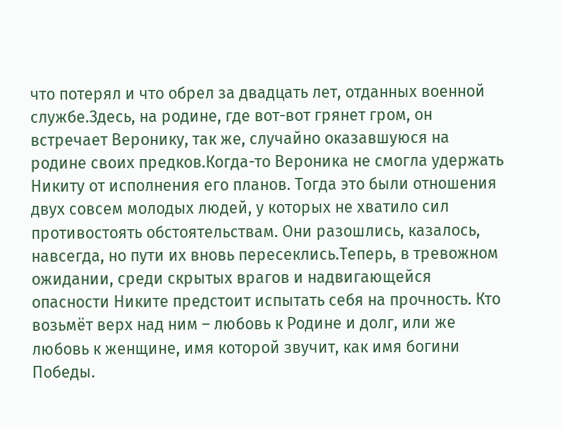что потерял и что обрел за двадцать лет, отданных военной службе.Здесь, на родине, где вот-вот грянет гром, он встречает Веронику, так же, случайно оказавшуюся на родине своих предков.Когда-то Вероника не смогла удержать Никиту от исполнения его планов. Тогда это были отношения двух совсем молодых людей, у которых не хватило сил противостоять обстоятельствам. Они разошлись, казалось, навсегда, но пути их вновь пересеклись.Теперь, в тревожном ожидании, среди скрытых врагов и надвигающейся опасности Никите предстоит испытать себя на прочность. Кто возьмёт верх над ним – любовь к Родине и долг, или же любовь к женщине, имя которой звучит, как имя богини Победы.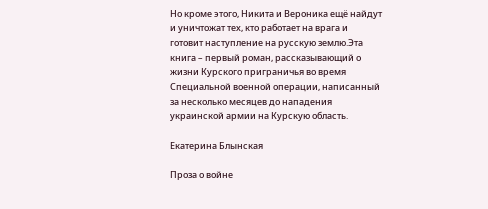Но кроме этого, Никита и Вероника ещё найдут и уничтожат тех, кто работает на врага и готовит наступление на русскую землю.Эта книга – первый роман, рассказывающий о жизни Курского приграничья во время Специальной военной операции, написанный за несколько месяцев до нападения украинской армии на Курскую область.

Екатерина Блынская

Проза о войне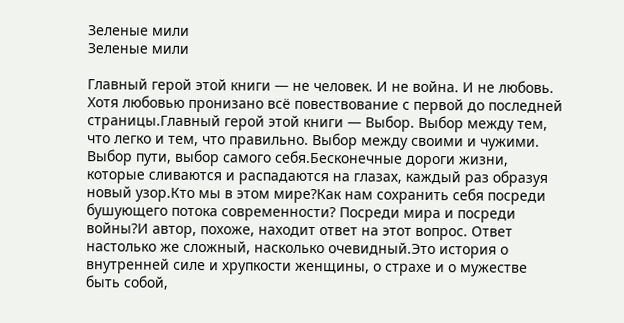Зеленые мили
Зеленые мили

Главный герой этой книги — не человек. И не война. И не любовь. Хотя любовью пронизано всё повествование с первой до последней страницы.Главный герой этой книги — Выбор. Выбор между тем, что легко и тем, что правильно. Выбор между своими и чужими. Выбор пути, выбор самого себя.Бесконечные дороги жизни, которые сливаются и распадаются на глазах, каждый раз образуя новый узор.Кто мы в этом мире?Как нам сохранить себя посреди бушующего потока современности? Посреди мира и посреди войны?И автор, похоже, находит ответ на этот вопрос. Ответ настолько же сложный, насколько очевидный.Это история о внутренней силе и хрупкости женщины, о страхе и о мужестве быть собой,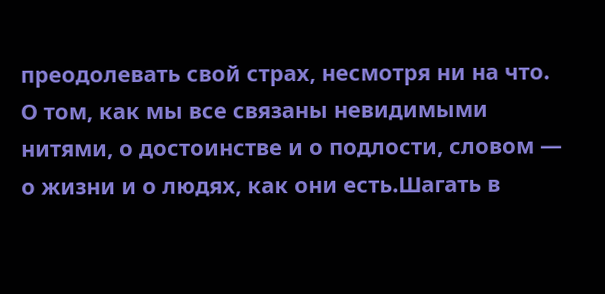преодолевать свой страх, несмотря ни на что. О том, как мы все связаны невидимыми нитями, о достоинстве и о подлости, словом — о жизни и о людях, как они есть.Шагать в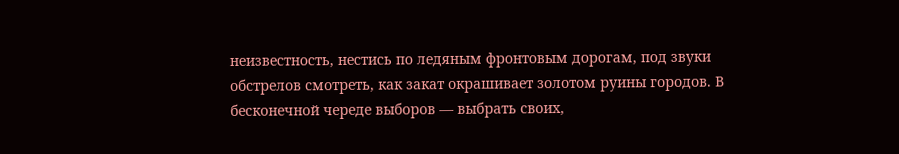неизвестность, нестись по ледяным фронтовым дорогам, под звуки обстрелов смотреть, как закат окрашивает золотом руины городов. В бесконечной череде выборов — выбрать своих,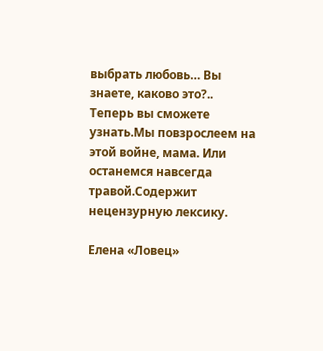выбрать любовь… Вы знаете, каково это?.. Теперь вы сможете узнать.Мы повзрослеем на этой войне, мама. Или останемся навсегда травой.Содержит нецензурную лексику.

Елена «Ловец»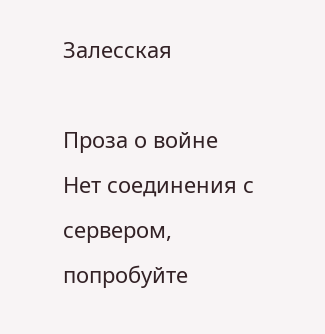Залесская

Проза о войне
Нет соединения с сервером, попробуйте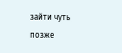зайти чуть позже